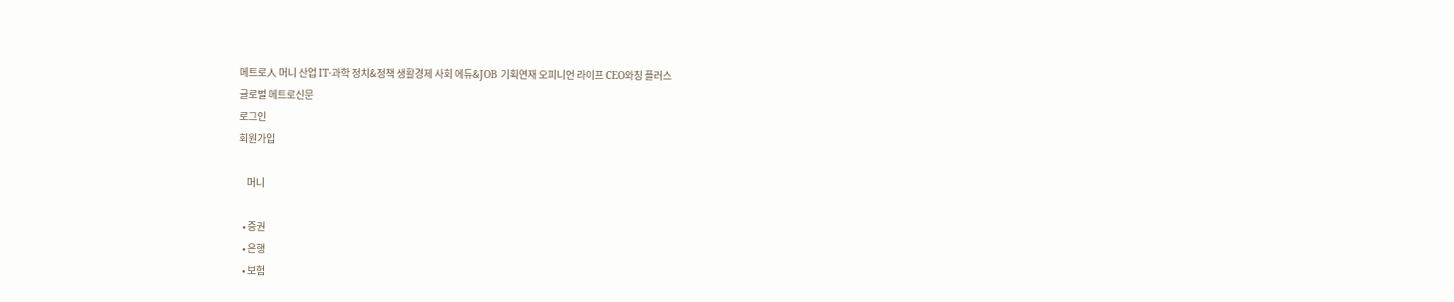메트로人 머니 산업 IT·과학 정치&정책 생활경제 사회 에듀&JOB 기획연재 오피니언 라이프 CEO와칭 플러스
글로벌 메트로신문
로그인
회원가입

    머니

  • 증권
  • 은행
  • 보험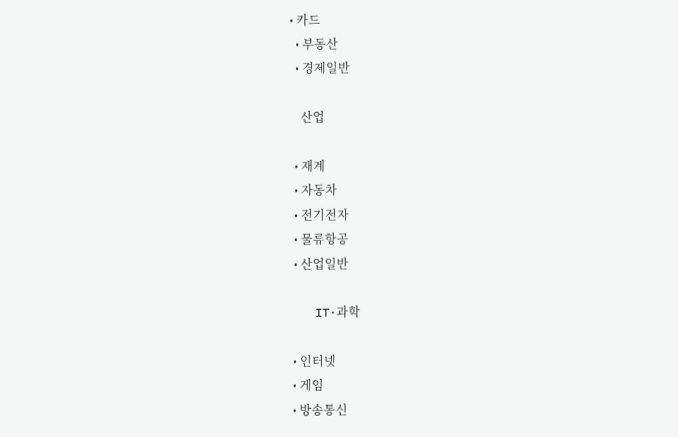• 카드
  • 부동산
  • 경제일반

    산업

  • 재계
  • 자동차
  • 전기전자
  • 물류항공
  • 산업일반

    IT·과학

  • 인터넷
  • 게임
  • 방송통신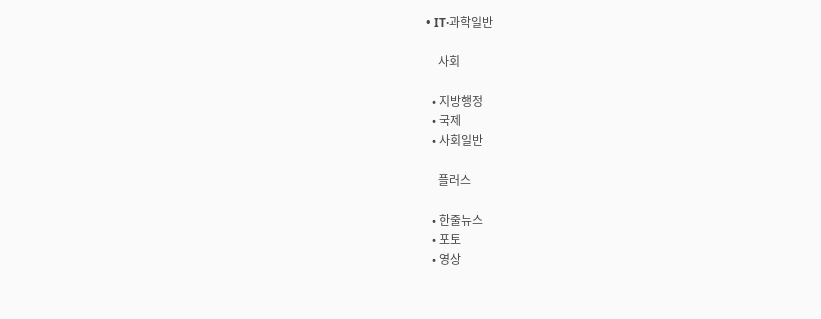• IT·과학일반

    사회

  • 지방행정
  • 국제
  • 사회일반

    플러스

  • 한줄뉴스
  • 포토
  • 영상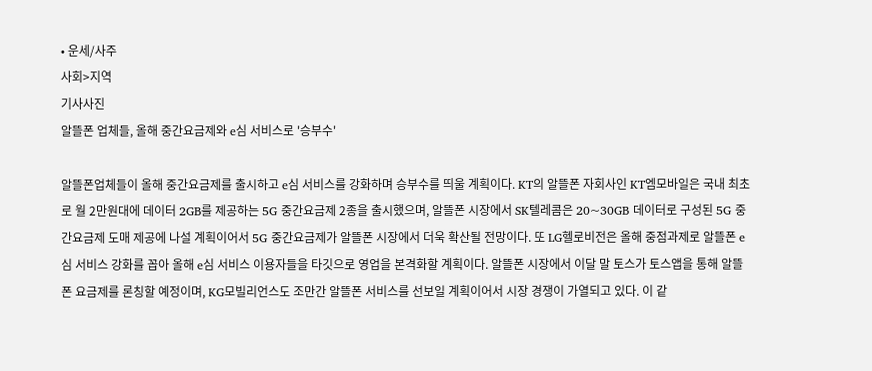• 운세/사주
사회>지역
기사사진
알뜰폰 업체들, 올해 중간요금제와 e심 서비스로 '승부수'

알뜰폰업체들이 올해 중간요금제를 출시하고 e심 서비스를 강화하며 승부수를 띄울 계획이다. KT의 알뜰폰 자회사인 KT엠모바일은 국내 최초로 월 2만원대에 데이터 2GB를 제공하는 5G 중간요금제 2종을 출시했으며, 알뜰폰 시장에서 SK텔레콤은 20~30GB 데이터로 구성된 5G 중간요금제 도매 제공에 나설 계획이어서 5G 중간요금제가 알뜰폰 시장에서 더욱 확산될 전망이다. 또 LG헬로비전은 올해 중점과제로 알뜰폰 e심 서비스 강화를 꼽아 올해 e심 서비스 이용자들을 타깃으로 영업을 본격화할 계획이다. 알뜰폰 시장에서 이달 말 토스가 토스앱을 통해 알뜰폰 요금제를 론칭할 예정이며, KG모빌리언스도 조만간 알뜰폰 서비스를 선보일 계획이어서 시장 경쟁이 가열되고 있다. 이 같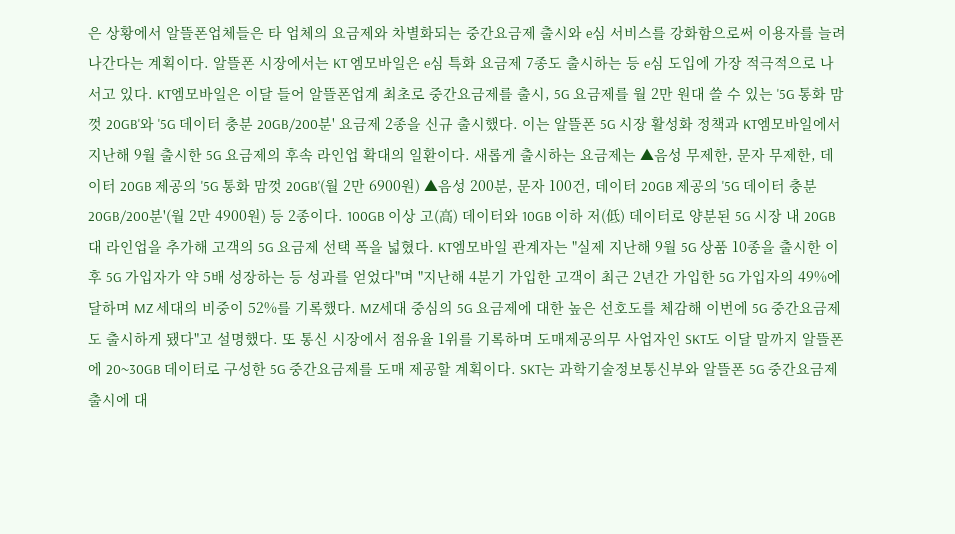은 상황에서 알뜰폰업체들은 타 업체의 요금제와 차별화되는 중간요금제 출시와 e심 서비스를 강화함으로써 이용자를 늘려 나간다는 계획이다. 알뜰폰 시장에서는 KT 엠모바일은 e심 특화 요금제 7종도 출시하는 등 e심 도입에 가장 적극적으로 나서고 있다. KT엠모바일은 이달 들어 알뜰폰업계 최초로 중간요금제를 출시, 5G 요금제를 월 2만 원대 쓸 수 있는 '5G 통화 맘껏 20GB'와 '5G 데이터 충분 20GB/200분' 요금제 2종을 신규 출시했다. 이는 알뜰폰 5G 시장 활성화 정책과 KT엠모바일에서 지난해 9월 출시한 5G 요금제의 후속 라인업 확대의 일환이다. 새롭게 출시하는 요금제는 ▲음성 무제한, 문자 무제한, 데이터 20GB 제공의 '5G 통화 맘껏 20GB'(월 2만 6900원) ▲음성 200분, 문자 100건, 데이터 20GB 제공의 '5G 데이터 충분 20GB/200분'(월 2만 4900원) 등 2종이다. 100GB 이상 고(高) 데이터와 10GB 이하 저(低) 데이터로 양분된 5G 시장 내 20GB 대 라인업을 추가해 고객의 5G 요금제 선택 폭을 넓혔다. KT엠모바일 관계자는 "실제 지난해 9월 5G 상품 10종을 출시한 이후 5G 가입자가 약 5배 성장하는 등 성과를 얻었다"며 "지난해 4분기 가입한 고객이 최근 2년간 가입한 5G 가입자의 49%에 달하며 MZ 세대의 비중이 52%를 기록했다. MZ세대 중심의 5G 요금제에 대한 높은 선호도를 체감해 이번에 5G 중간요금제도 출시하게 됐다"고 설명했다. 또 통신 시장에서 점유율 1위를 기록하며 도매제공의무 사업자인 SKT도 이달 말까지 알뜰폰에 20~30GB 데이터로 구성한 5G 중간요금제를 도매 제공할 계획이다. SKT는 과학기술정보통신부와 알뜰폰 5G 중간요금제 출시에 대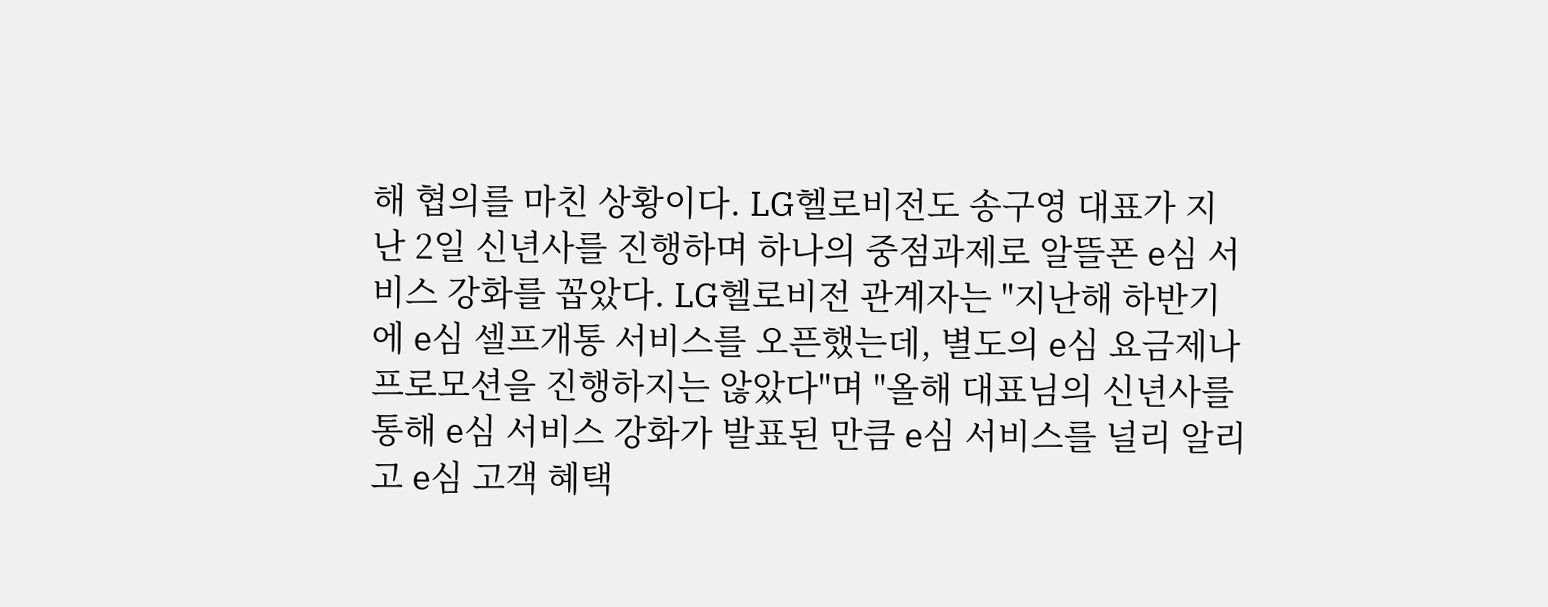해 협의를 마친 상황이다. LG헬로비전도 송구영 대표가 지난 2일 신년사를 진행하며 하나의 중점과제로 알뜰폰 e심 서비스 강화를 꼽았다. LG헬로비전 관계자는 "지난해 하반기에 e심 셀프개통 서비스를 오픈했는데, 별도의 e심 요금제나 프로모션을 진행하지는 않았다"며 "올해 대표님의 신년사를 통해 e심 서비스 강화가 발표된 만큼 e심 서비스를 널리 알리고 e심 고객 혜택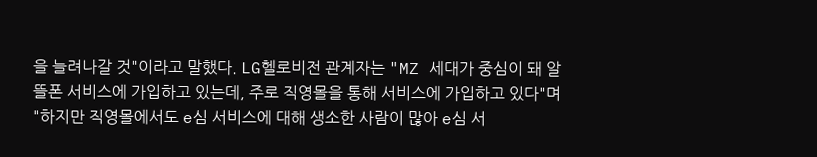을 늘려나갈 것"이라고 말했다. LG헬로비전 관계자는 "MZ 세대가 중심이 돼 알뜰폰 서비스에 가입하고 있는데, 주로 직영몰을 통해 서비스에 가입하고 있다"며 "하지만 직영몰에서도 e심 서비스에 대해 생소한 사람이 많아 e심 서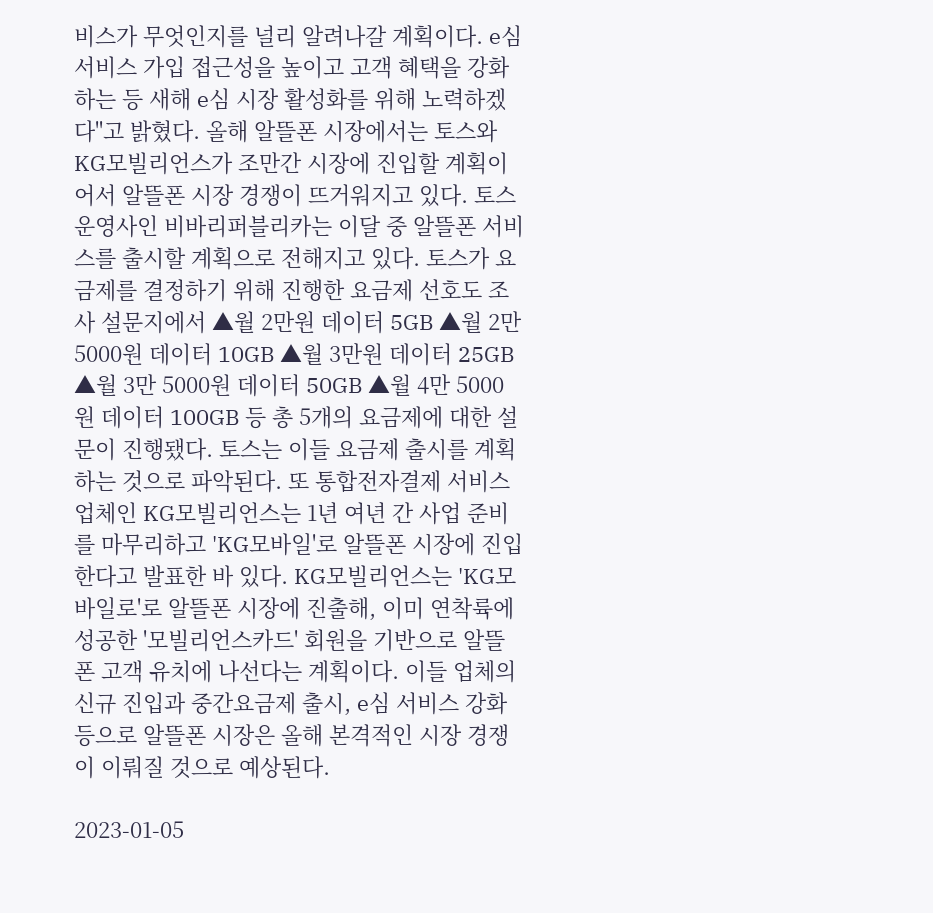비스가 무엇인지를 널리 알려나갈 계획이다. e심 서비스 가입 접근성을 높이고 고객 혜택을 강화하는 등 새해 e심 시장 활성화를 위해 노력하겠다"고 밝혔다. 올해 알뜰폰 시장에서는 토스와 KG모빌리언스가 조만간 시장에 진입할 계획이어서 알뜰폰 시장 경쟁이 뜨거워지고 있다. 토스 운영사인 비바리퍼블리카는 이달 중 알뜰폰 서비스를 출시할 계획으로 전해지고 있다. 토스가 요금제를 결정하기 위해 진행한 요금제 선호도 조사 설문지에서 ▲월 2만원 데이터 5GB ▲월 2만 5000원 데이터 10GB ▲월 3만원 데이터 25GB ▲월 3만 5000원 데이터 50GB ▲월 4만 5000원 데이터 100GB 등 총 5개의 요금제에 대한 설문이 진행됐다. 토스는 이들 요금제 출시를 계획하는 것으로 파악된다. 또 통합전자결제 서비스업체인 KG모빌리언스는 1년 여년 간 사업 준비를 마무리하고 'KG모바일'로 알뜰폰 시장에 진입한다고 발표한 바 있다. KG모빌리언스는 'KG모바일로'로 알뜰폰 시장에 진출해, 이미 연착륙에 성공한 '모빌리언스카드' 회원을 기반으로 알뜰폰 고객 유치에 나선다는 계획이다. 이들 업체의 신규 진입과 중간요금제 출시, e심 서비스 강화 등으로 알뜰폰 시장은 올해 본격적인 시장 경쟁이 이뤄질 것으로 예상된다.

2023-01-05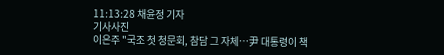11:13:28 채윤정 기자
기사사진
이은주 "국조 첫 청문회, 참담 그 자체…尹 대통령이 책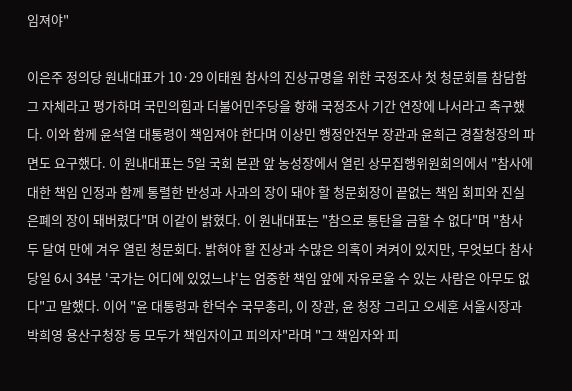임져야"

이은주 정의당 원내대표가 10·29 이태원 참사의 진상규명을 위한 국정조사 첫 청문회를 참담함 그 자체라고 평가하며 국민의힘과 더불어민주당을 향해 국정조사 기간 연장에 나서라고 촉구했다. 이와 함께 윤석열 대통령이 책임져야 한다며 이상민 행정안전부 장관과 윤희근 경찰청장의 파면도 요구했다. 이 원내대표는 5일 국회 본관 앞 농성장에서 열린 상무집행위원회의에서 "참사에 대한 책임 인정과 함께 통렬한 반성과 사과의 장이 돼야 할 청문회장이 끝없는 책임 회피와 진실 은폐의 장이 돼버렸다"며 이같이 밝혔다. 이 원내대표는 "참으로 통탄을 금할 수 없다"며 "참사 두 달여 만에 겨우 열린 청문회다. 밝혀야 할 진상과 수많은 의혹이 켜켜이 있지만, 무엇보다 참사 당일 6시 34분 '국가는 어디에 있었느냐'는 엄중한 책임 앞에 자유로울 수 있는 사람은 아무도 없다"고 말했다. 이어 "윤 대통령과 한덕수 국무총리, 이 장관, 윤 청장 그리고 오세훈 서울시장과 박희영 용산구청장 등 모두가 책임자이고 피의자"라며 "그 책임자와 피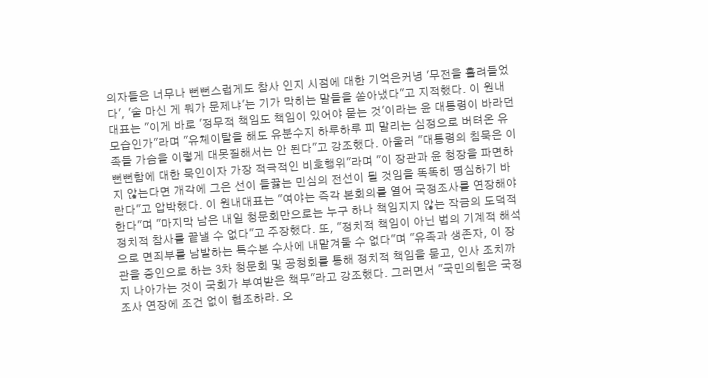의자들은 너무나 뻔뻔스럽게도 참사 인지 시점에 대한 기억은커녕 '무전을 흘려들었다', '술 마신 게 뭐가 문제냐'는 기가 막히는 말들을 쏟아냈다"고 지적했다. 이 원내대표는 "이게 바로 '정무적 책임도 책임이 있어야 묻는 것'이라는 윤 대통령이 바라던 모습인가"라며 "유체이탈을 해도 유분수지 하루하루 피 말리는 심정으로 버텨온 유족들 가슴을 이렇게 대못질해서는 안 된다"고 강조했다. 아울러 "대통령의 침묵은 이 뻔뻔함에 대한 묵인이자 가장 적극적인 비호행위"라며 "이 장관과 윤 청장을 파면하지 않는다면 개각에 그은 선이 들끓는 민심의 전선이 될 것임을 똑똑히 명심하기 바란다"고 압박했다. 이 원내대표는 "여야는 즉각 본회의를 열어 국정조사를 연장해야 한다"며 "마지막 남은 내일 청문회만으로는 누구 하나 책임지지 않는 작금의 도덕적 정치적 참사를 끝낼 수 없다"고 주장했다. 또, "정치적 책임이 아닌 법의 기계적 해석으로 면죄부를 남발하는 특수본 수사에 내맡겨둘 수 없다"며 "유족과 생존자, 이 장관을 증인으로 하는 3차 청문회 및 공청회를 통해 정치적 책임을 묻고, 인사 조치까지 나아가는 것이 국회가 부여받은 책무"라고 강조했다. 그러면서 "국민의힘은 국정조사 연장에 조건 없이 협조하라. 오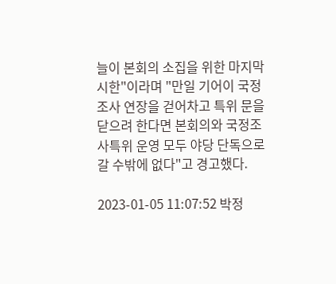늘이 본회의 소집을 위한 마지막 시한"이라며 "만일 기어이 국정조사 연장을 걷어차고 특위 문을 닫으려 한다면 본회의와 국정조사특위 운영 모두 야당 단독으로 갈 수밖에 없다"고 경고했다.

2023-01-05 11:07:52 박정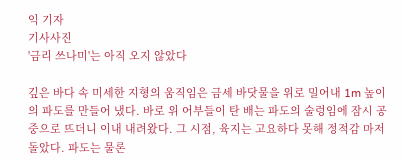익 기자
기사사진
'금리 쓰나미'는 아직 오지 않았다

깊은 바다 속 미세한 지형의 움직임은 금세 바닷물을 위로 밀어내 1m 높이의 파도를 만들어 냈다. 바로 위 어부들이 탄 배는 파도의 술렁임에 잠시 공중으로 뜨더니 이내 내려왔다. 그 시점, 육지는 고요하다 못해 정적감 마저 돌았다. 파도는 물론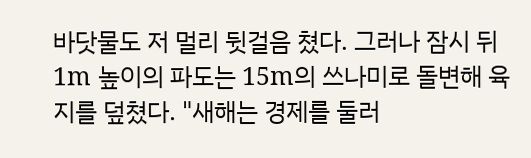바닷물도 저 멀리 뒷걸음 쳤다. 그러나 잠시 뒤 1m 높이의 파도는 15m의 쓰나미로 돌변해 육지를 덮쳤다. "새해는 경제를 둘러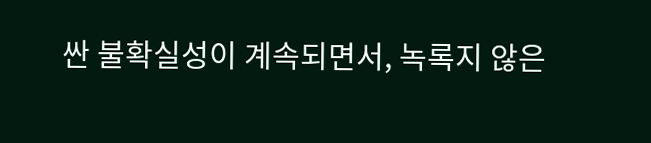싼 불확실성이 계속되면서, 녹록지 않은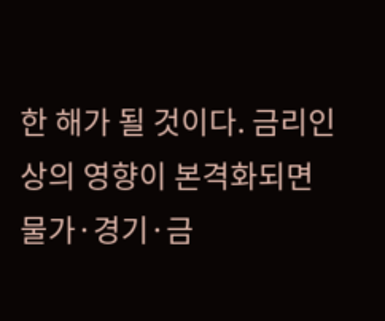한 해가 될 것이다. 금리인상의 영향이 본격화되면 물가·경기·금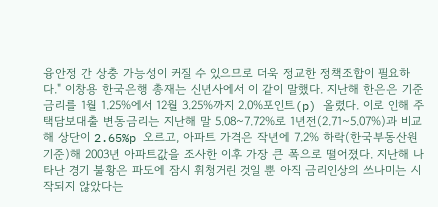융안정 간 상충 가능성이 커질 수 있으므로 더욱 정교한 정책조합이 필요하다." 이창용 한국은행 총재는 신년사에서 이 같이 말했다. 지난해 한은은 기준금리를 1월 1.25%에서 12월 3.25%까지 2.0%포인트(p) 올렸다. 이로 인해 주택담보대출 변동금리는 지난해 말 5.08~7.72%로 1년전(2.71~5.07%)과 비교해 상단이 2.65%p 오르고, 아파트 가격은 작년에 7.2% 하락(한국부동산원 기준)해 2003년 아파트값을 조사한 이후 가장 큰 폭으로 떨어졌다. 지난해 나타난 경기 불황은 파도에 잠시 휘청거린 것일 뿐 아직 금리인상의 쓰나미는 시작되지 않았다는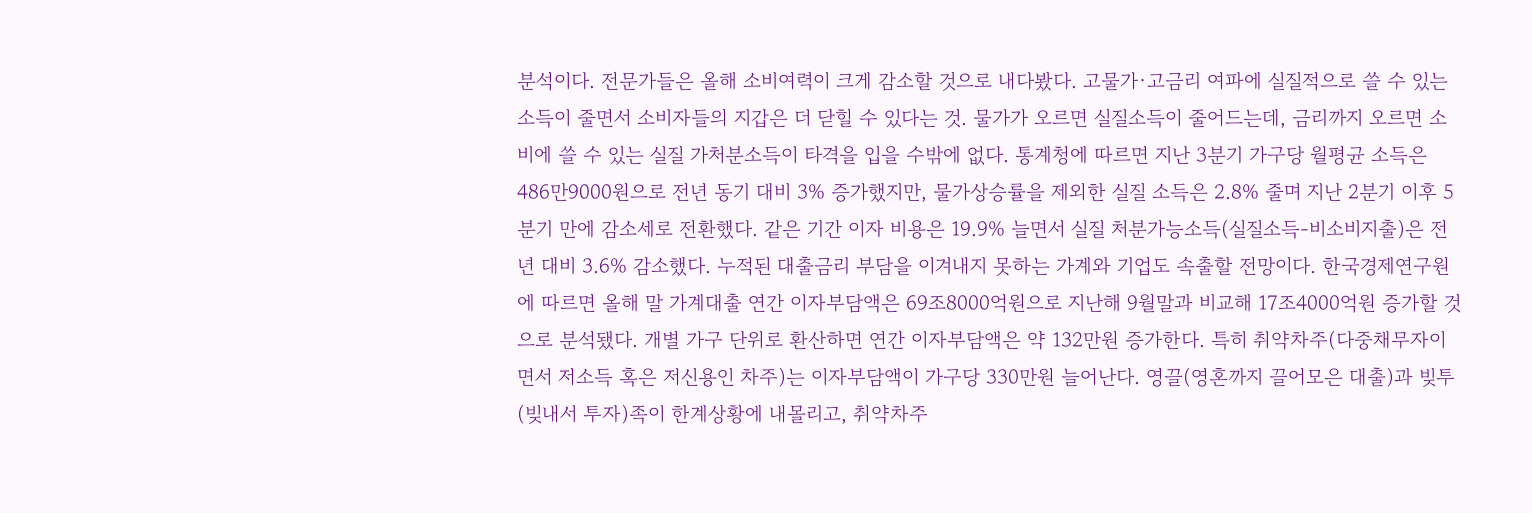분석이다. 전문가들은 올해 소비여력이 크게 감소할 것으로 내다봤다. 고물가·고금리 여파에 실질적으로 쓸 수 있는 소득이 줄면서 소비자들의 지갑은 더 닫힐 수 있다는 것. 물가가 오르면 실질소득이 줄어드는데, 금리까지 오르면 소비에 쓸 수 있는 실질 가처분소득이 타격을 입을 수밖에 없다. 통계청에 따르면 지난 3분기 가구당 월평균 소득은 486만9000원으로 전년 동기 대비 3% 증가했지만, 물가상승률을 제외한 실질 소득은 2.8% 줄며 지난 2분기 이후 5분기 만에 감소세로 전환했다. 같은 기간 이자 비용은 19.9% 늘면서 실질 처분가능소득(실질소득-비소비지출)은 전년 대비 3.6% 감소했다. 누적된 대출금리 부담을 이겨내지 못하는 가계와 기업도 속출할 전망이다. 한국경제연구원에 따르면 올해 말 가계대출 연간 이자부담액은 69조8000억원으로 지난해 9월말과 비교해 17조4000억원 증가할 것으로 분석됐다. 개별 가구 단위로 환산하면 연간 이자부담액은 약 132만원 증가한다. 특히 취약차주(다중채무자이면서 저소득 혹은 저신용인 차주)는 이자부담액이 가구당 330만원 늘어난다. 영끌(영혼까지 끌어모은 대출)과 빚투(빚내서 투자)족이 한계상황에 내몰리고, 취약차주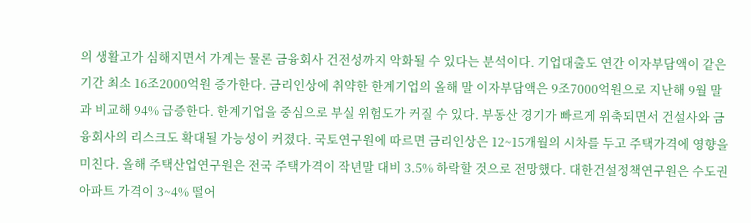의 생활고가 심해지면서 가계는 물론 금융회사 건전성까지 악화될 수 있다는 분석이다. 기업대출도 연간 이자부담액이 같은 기간 최소 16조2000억원 증가한다. 금리인상에 취약한 한계기업의 올해 말 이자부담액은 9조7000억원으로 지난해 9월 말과 비교해 94% 급증한다. 한계기업을 중심으로 부실 위험도가 커질 수 있다. 부동산 경기가 빠르게 위축되면서 건설사와 금융회사의 리스크도 확대될 가능성이 커졌다. 국토연구원에 따르면 금리인상은 12~15개월의 시차를 두고 주택가격에 영향을 미친다. 올해 주택산업연구원은 전국 주택가격이 작년말 대비 3.5% 하락할 것으로 전망했다. 대한건설정책연구원은 수도권 아파트 가격이 3~4% 떨어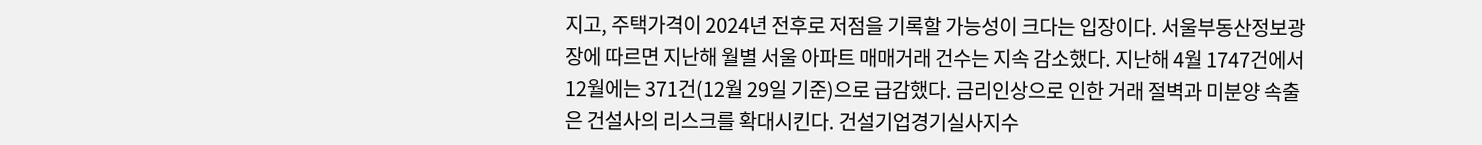지고, 주택가격이 2024년 전후로 저점을 기록할 가능성이 크다는 입장이다. 서울부동산정보광장에 따르면 지난해 월별 서울 아파트 매매거래 건수는 지속 감소했다. 지난해 4월 1747건에서 12월에는 371건(12월 29일 기준)으로 급감했다. 금리인상으로 인한 거래 절벽과 미분양 속출은 건설사의 리스크를 확대시킨다. 건설기업경기실사지수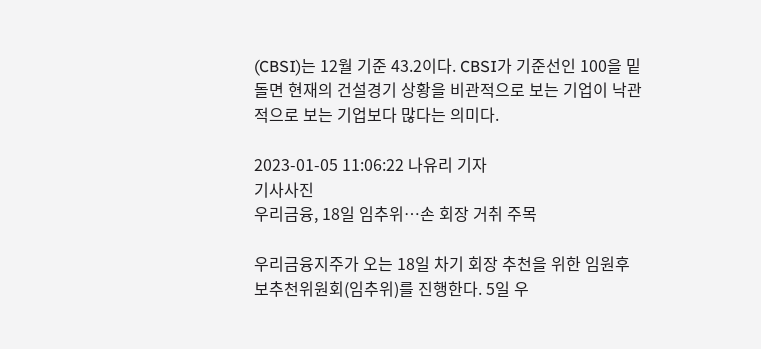(CBSI)는 12월 기준 43.2이다. CBSI가 기준선인 100을 밑돌면 현재의 건설경기 상황을 비관적으로 보는 기업이 낙관적으로 보는 기업보다 많다는 의미다.

2023-01-05 11:06:22 나유리 기자
기사사진
우리금융, 18일 임추위…손 회장 거취 주목

우리금융지주가 오는 18일 차기 회장 추천을 위한 임원후보추천위원회(임추위)를 진행한다. 5일 우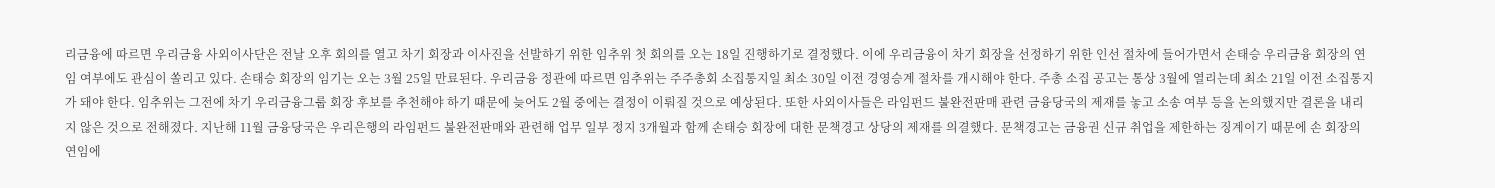리금융에 따르면 우리금융 사외이사단은 전날 오후 회의를 열고 차기 회장과 이사진을 선발하기 위한 임추위 첫 회의를 오는 18일 진행하기로 결정했다. 이에 우리금융이 차기 회장을 선정하기 위한 인선 절차에 들어가면서 손태승 우리금융 회장의 연임 여부에도 관심이 쏠리고 있다. 손태승 회장의 임기는 오는 3월 25일 만료된다. 우리금융 정관에 따르면 임추위는 주주총회 소집통지일 최소 30일 이전 경영승계 절차를 개시해야 한다. 주총 소집 공고는 통상 3월에 열리는데 최소 21일 이전 소집통지가 돼야 한다. 임추위는 그전에 차기 우리금융그룹 회장 후보를 추천해야 하기 때문에 늦어도 2월 중에는 결정이 이뤄질 것으로 예상된다. 또한 사외이사들은 라임펀드 불완전판매 관련 금융당국의 제재를 놓고 소송 여부 등을 논의했지만 결론을 내리지 않은 것으로 전해졌다. 지난해 11월 금융당국은 우리은행의 라임펀드 불완전판매와 관련해 업무 일부 정지 3개월과 함께 손태승 회장에 대한 문책경고 상당의 제재를 의결했다. 문책경고는 금융권 신규 취업을 제한하는 징계이기 때문에 손 회장의 연임에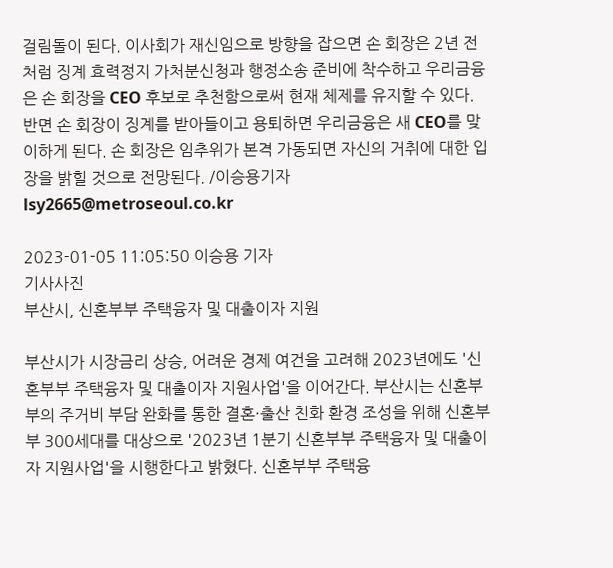걸림돌이 된다. 이사회가 재신임으로 방향을 잡으면 손 회장은 2년 전 처럼 징계 효력정지 가처분신청과 행정소송 준비에 착수하고 우리금융은 손 회장을 CEO 후보로 추천함으로써 현재 체제를 유지할 수 있다. 반면 손 회장이 징계를 받아들이고 용퇴하면 우리금융은 새 CEO를 맞이하게 된다. 손 회장은 임추위가 본격 가동되면 자신의 거취에 대한 입장을 밝힐 것으로 전망된다. /이승용기자 lsy2665@metroseoul.co.kr

2023-01-05 11:05:50 이승용 기자
기사사진
부산시, 신혼부부 주택융자 및 대출이자 지원

부산시가 시장금리 상승, 어려운 경제 여건을 고려해 2023년에도 '신혼부부 주택융자 및 대출이자 지원사업'을 이어간다. 부산시는 신혼부부의 주거비 부담 완화를 통한 결혼·출산 친화 환경 조성을 위해 신혼부부 300세대를 대상으로 '2023년 1분기 신혼부부 주택융자 및 대출이자 지원사업'을 시행한다고 밝혔다. 신혼부부 주택융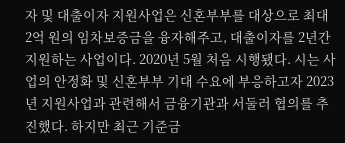자 및 대출이자 지원사업은 신혼부부를 대상으로 최대 2억 원의 임차보증금을 융자해주고, 대출이자를 2년간 지원하는 사업이다. 2020년 5월 처음 시행됐다. 시는 사업의 안정화 및 신혼부부 기대 수요에 부응하고자 2023년 지원사업과 관련해서 금융기관과 서둘러 협의를 추진했다. 하지만 최근 기준금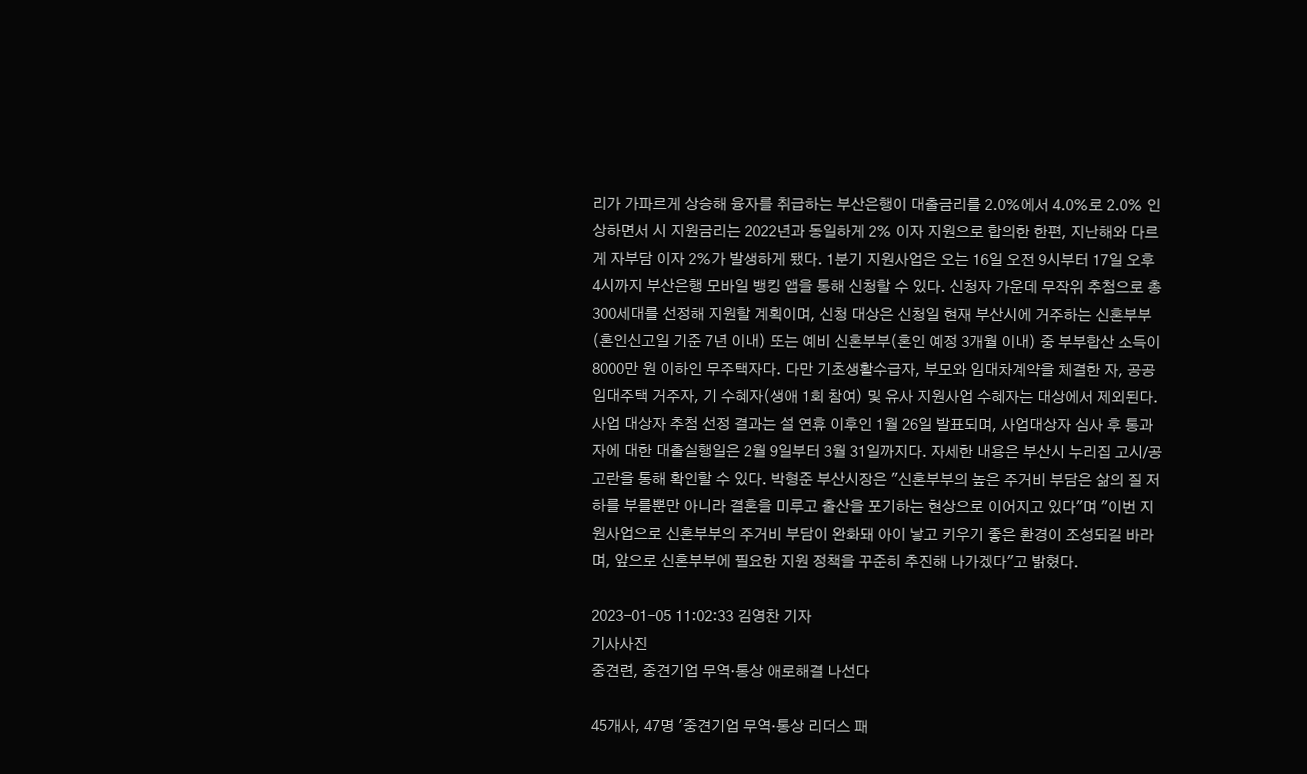리가 가파르게 상승해 융자를 취급하는 부산은행이 대출금리를 2.0%에서 4.0%로 2.0% 인상하면서 시 지원금리는 2022년과 동일하게 2% 이자 지원으로 합의한 한편, 지난해와 다르게 자부담 이자 2%가 발생하게 됐다. 1분기 지원사업은 오는 16일 오전 9시부터 17일 오후 4시까지 부산은행 모바일 뱅킹 앱을 통해 신청할 수 있다. 신청자 가운데 무작위 추첨으로 총 300세대를 선정해 지원할 계획이며, 신청 대상은 신청일 현재 부산시에 거주하는 신혼부부(혼인신고일 기준 7년 이내) 또는 예비 신혼부부(혼인 예정 3개월 이내) 중 부부합산 소득이 8000만 원 이하인 무주택자다. 다만 기초생활수급자, 부모와 임대차계약을 체결한 자, 공공임대주택 거주자, 기 수혜자(생애 1회 참여) 및 유사 지원사업 수혜자는 대상에서 제외된다. 사업 대상자 추첨 선정 결과는 설 연휴 이후인 1월 26일 발표되며, 사업대상자 심사 후 통과자에 대한 대출실행일은 2월 9일부터 3월 31일까지다. 자세한 내용은 부산시 누리집 고시/공고란을 통해 확인할 수 있다. 박형준 부산시장은 "신혼부부의 높은 주거비 부담은 삶의 질 저하를 부를뿐만 아니라 결혼을 미루고 출산을 포기하는 현상으로 이어지고 있다"며 "이번 지원사업으로 신혼부부의 주거비 부담이 완화돼 아이 낳고 키우기 좋은 환경이 조성되길 바라며, 앞으로 신혼부부에 필요한 지원 정책을 꾸준히 추진해 나가겠다"고 밝혔다.

2023-01-05 11:02:33 김영찬 기자
기사사진
중견련, 중견기업 무역·통상 애로해결 나선다

45개사, 47명 '중견기업 무역·통상 리더스 패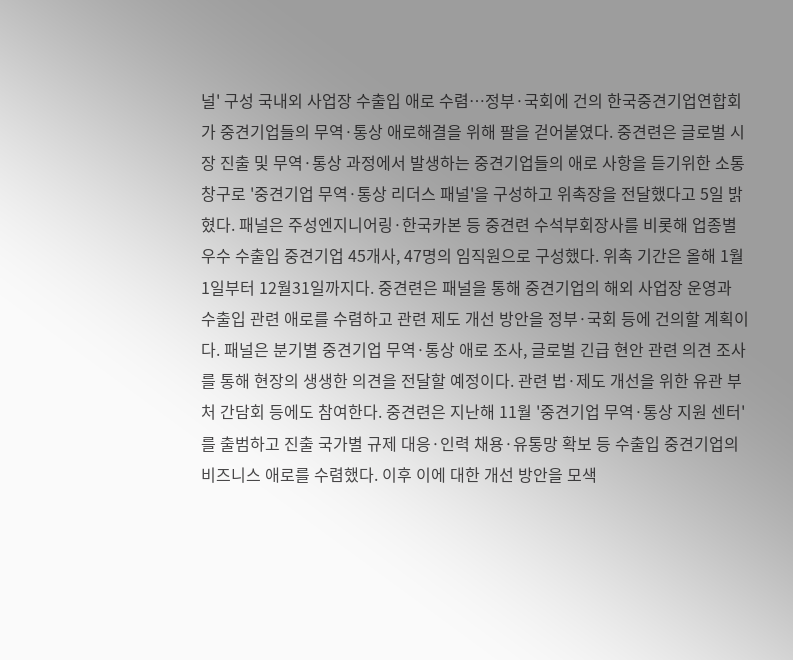널' 구성 국내외 사업장 수출입 애로 수렴…정부·국회에 건의 한국중견기업연합회가 중견기업들의 무역·통상 애로해결을 위해 팔을 걷어붙였다. 중견련은 글로벌 시장 진출 및 무역·통상 과정에서 발생하는 중견기업들의 애로 사항을 듣기위한 소통 창구로 '중견기업 무역·통상 리더스 패널'을 구성하고 위촉장을 전달했다고 5일 밝혔다. 패널은 주성엔지니어링·한국카본 등 중견련 수석부회장사를 비롯해 업종별 우수 수출입 중견기업 45개사, 47명의 임직원으로 구성했다. 위촉 기간은 올해 1월1일부터 12월31일까지다. 중견련은 패널을 통해 중견기업의 해외 사업장 운영과 수출입 관련 애로를 수렴하고 관련 제도 개선 방안을 정부·국회 등에 건의할 계획이다. 패널은 분기별 중견기업 무역·통상 애로 조사, 글로벌 긴급 현안 관련 의견 조사를 통해 현장의 생생한 의견을 전달할 예정이다. 관련 법·제도 개선을 위한 유관 부처 간담회 등에도 참여한다. 중견련은 지난해 11월 '중견기업 무역·통상 지원 센터'를 출범하고 진출 국가별 규제 대응·인력 채용·유통망 확보 등 수출입 중견기업의 비즈니스 애로를 수렴했다. 이후 이에 대한 개선 방안을 모색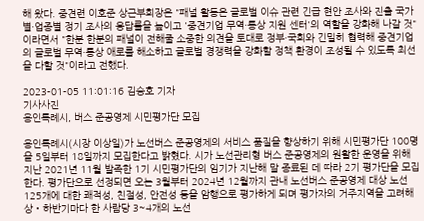해 왔다. 중견련 이호준 상근부회장은 "패널 활동은 글로벌 이슈 관련 긴급 현안 조사와 진출 국가별·업종별 정기 조사의 응답률을 높이고 '중견기업 무역·통상 지원 센터'의 역할을 강화해 나갈 것"이라면서 "한분 한분의 패널이 전해줄 소중한 의견을 토대로 정부·국회와 긴밀히 협력해 중견기업의 글로벌 무역·통상 애로를 해소하고 글로벌 경쟁력을 강화할 정책 환경이 조성될 수 있도록 최선을 다할 것"이라고 전했다.

2023-01-05 11:01:16 김승호 기자
기사사진
용인특례시, 버스 준공영제 시민평가단 모집

용인특례시(시장 이상일)가 노선버스 준공영제의 서비스 품질을 향상하기 위해 시민평가단 100명을 5일부터 18일까지 모집한다고 밝혔다. 시가 노선관리형 버스 준공영제의 원활한 운영을 위해 지난 2021년 11월 발족한 1기 시민평가단의 임기가 지난해 말 종료된 데 따라 2기 평가단을 모집한다. 평가단으로 선정되면 오는 3월부터 2024년 12월까지 관내 노선버스 준공영제 대상 노선 125개에 대한 쾌적성, 친절성, 안전성 등을 암행으로 평가하게 되며 평가자의 거주지역을 고려해 상‧하반기마다 한 사람당 3~4개의 노선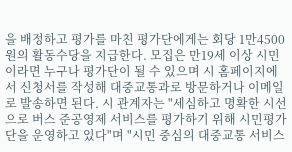을 배정하고 평가를 마친 평가단에게는 회당 1만4500원의 활동수당을 지급한다. 모집은 만19세 이상 시민이라면 누구나 평가단이 될 수 있으며 시 홈페이지에서 신청서를 작성해 대중교통과로 방문하거나 이메일로 발송하면 된다. 시 관계자는 "세심하고 명확한 시선으로 버스 준공영제 서비스를 평가하기 위해 시민평가단을 운영하고 있다"며 "시민 중심의 대중교통 서비스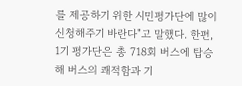를 제공하기 위한 시민평가단에 많이 신청해주기 바란다"고 말했다. 한편, 1기 평가단은 총 718회 버스에 탑승해 버스의 쾌적함과 기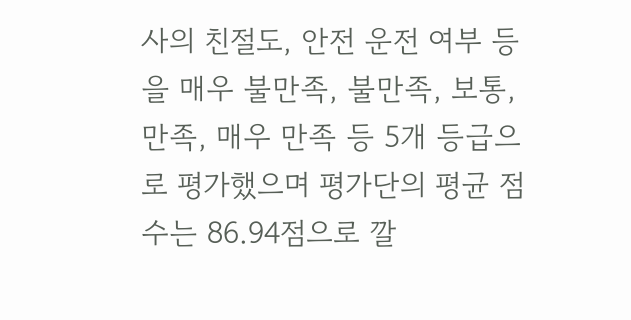사의 친절도, 안전 운전 여부 등을 매우 불만족, 불만족, 보통, 만족, 매우 만족 등 5개 등급으로 평가했으며 평가단의 평균 점수는 86.94점으로 깔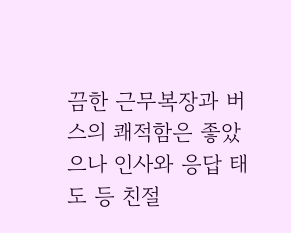끔한 근무복장과 버스의 쾌적함은 좋았으나 인사와 응답 태도 등 친절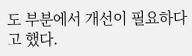도 부분에서 개선이 필요하다고 했다.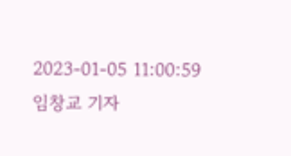2023-01-05 11:00:59 임창교 기자